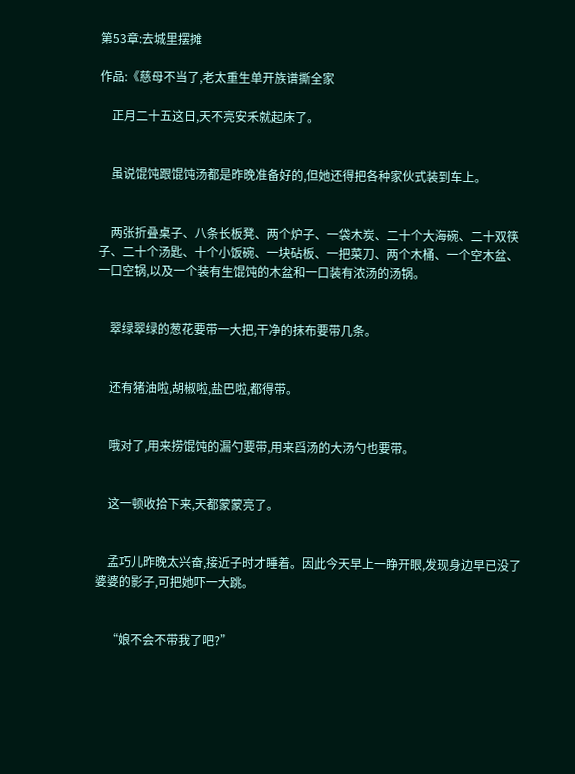第53章:去城里摆摊

作品:《慈母不当了,老太重生单开族谱撕全家

    正月二十五这日,天不亮安禾就起床了。


    虽说馄饨跟馄饨汤都是昨晚准备好的,但她还得把各种家伙式装到车上。


    两张折叠桌子、八条长板凳、两个炉子、一袋木炭、二十个大海碗、二十双筷子、二十个汤匙、十个小饭碗、一块砧板、一把菜刀、两个木桶、一个空木盆、一口空锅,以及一个装有生馄饨的木盆和一口装有浓汤的汤锅。


    翠绿翠绿的葱花要带一大把,干净的抹布要带几条。


    还有猪油啦,胡椒啦,盐巴啦,都得带。


    哦对了,用来捞馄饨的漏勺要带,用来舀汤的大汤勺也要带。


    这一顿收拾下来,天都蒙蒙亮了。


    孟巧儿昨晚太兴奋,接近子时才睡着。因此今天早上一睁开眼,发现身边早已没了婆婆的影子,可把她吓一大跳。


    “娘不会不带我了吧?”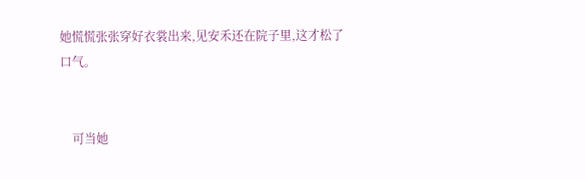她慌慌张张穿好衣裳出来,见安禾还在院子里,这才松了口气。


    可当她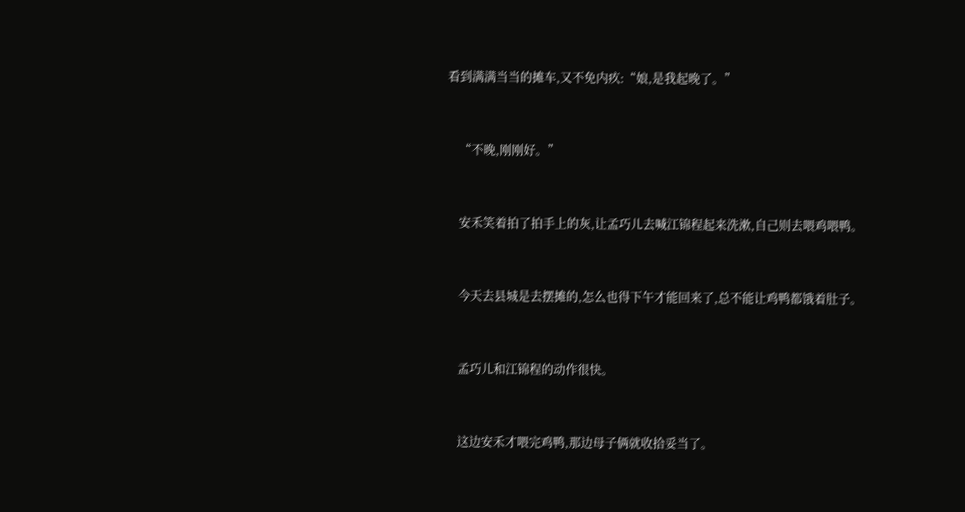看到满满当当的摊车,又不免内疚:“娘,是我起晚了。”


    “不晚,刚刚好。”


    安禾笑着拍了拍手上的灰,让孟巧儿去喊江锦程起来洗漱,自己则去喂鸡喂鸭。


    今天去县城是去摆摊的,怎么也得下午才能回来了,总不能让鸡鸭都饿着肚子。


    孟巧儿和江锦程的动作很快。


    这边安禾才喂完鸡鸭,那边母子俩就收拾妥当了。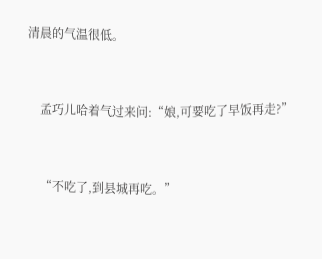清晨的气温很低。


    孟巧儿哈着气过来问:“娘,可要吃了早饭再走?”


    “不吃了,到县城再吃。”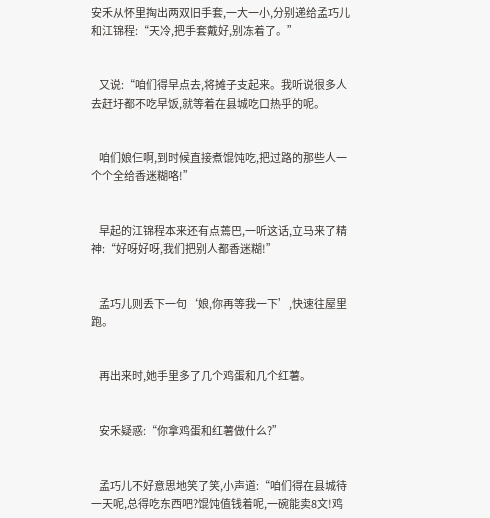安禾从怀里掏出两双旧手套,一大一小,分别递给孟巧儿和江锦程:“天冷,把手套戴好,别冻着了。”


    又说:“咱们得早点去,将摊子支起来。我听说很多人去赶圩都不吃早饭,就等着在县城吃口热乎的呢。


    咱们娘仨啊,到时候直接煮馄饨吃,把过路的那些人一个个全给香迷糊咯!”


    早起的江锦程本来还有点蔫巴,一听这话,立马来了精神:“好呀好呀,我们把别人都香迷糊!”


    孟巧儿则丢下一句‘娘,你再等我一下’,快速往屋里跑。


    再出来时,她手里多了几个鸡蛋和几个红薯。


    安禾疑惑:“你拿鸡蛋和红薯做什么?”


    孟巧儿不好意思地笑了笑,小声道:“咱们得在县城待一天呢,总得吃东西吧?馄饨值钱着呢,一碗能卖8文!鸡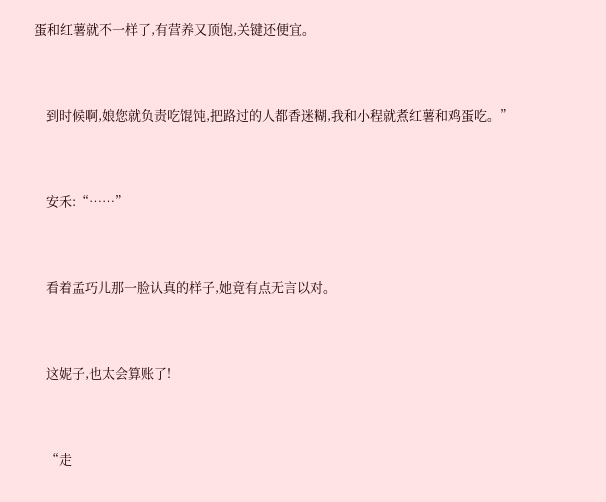蛋和红薯就不一样了,有营养又顶饱,关键还便宜。


    到时候啊,娘您就负责吃馄饨,把路过的人都香迷糊,我和小程就煮红薯和鸡蛋吃。”


    安禾:“……”


    看着孟巧儿那一脸认真的样子,她竟有点无言以对。


    这妮子,也太会算账了!


    “走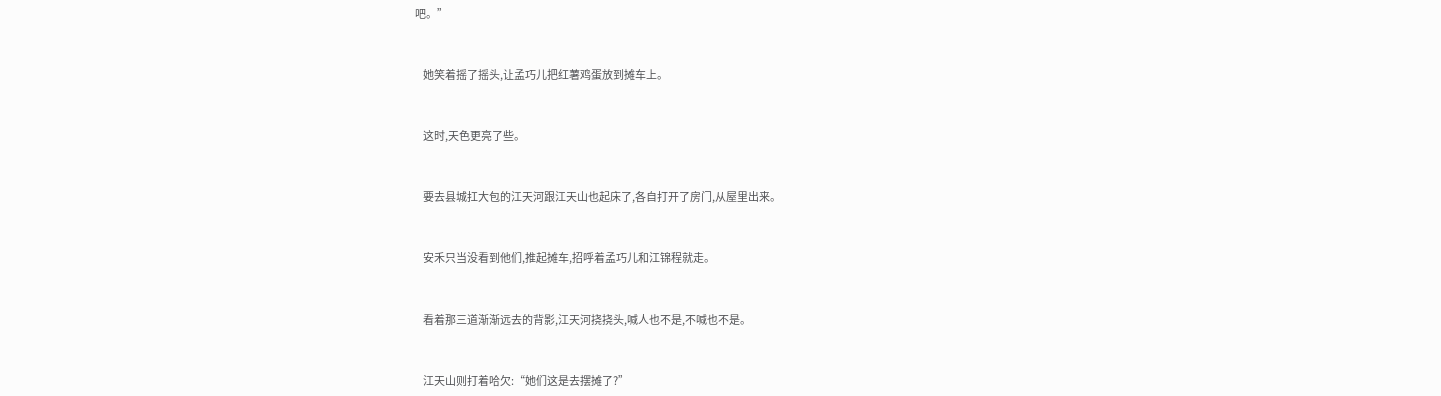吧。”


    她笑着摇了摇头,让孟巧儿把红薯鸡蛋放到摊车上。


    这时,天色更亮了些。


    要去县城扛大包的江天河跟江天山也起床了,各自打开了房门,从屋里出来。


    安禾只当没看到他们,推起摊车,招呼着孟巧儿和江锦程就走。


    看着那三道渐渐远去的背影,江天河挠挠头,喊人也不是,不喊也不是。


    江天山则打着哈欠:“她们这是去摆摊了?”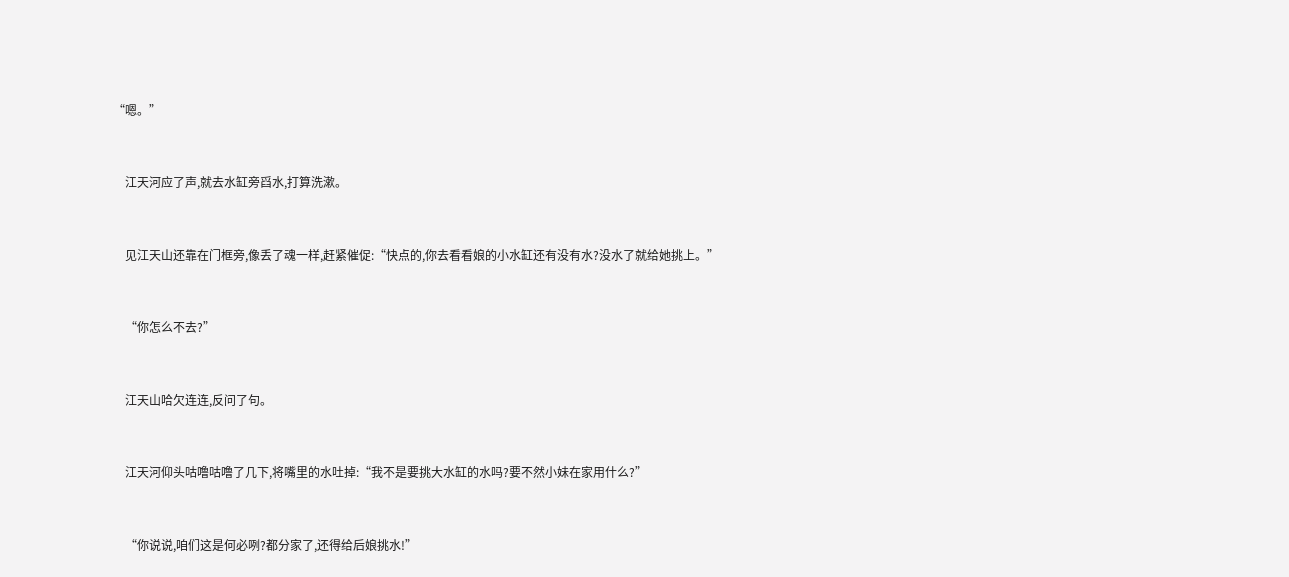“嗯。”


    江天河应了声,就去水缸旁舀水,打算洗漱。


    见江天山还靠在门框旁,像丢了魂一样,赶紧催促:“快点的,你去看看娘的小水缸还有没有水?没水了就给她挑上。”


    “你怎么不去?”


    江天山哈欠连连,反问了句。


    江天河仰头咕噜咕噜了几下,将嘴里的水吐掉:“我不是要挑大水缸的水吗?要不然小妹在家用什么?”


    “你说说,咱们这是何必咧?都分家了,还得给后娘挑水!”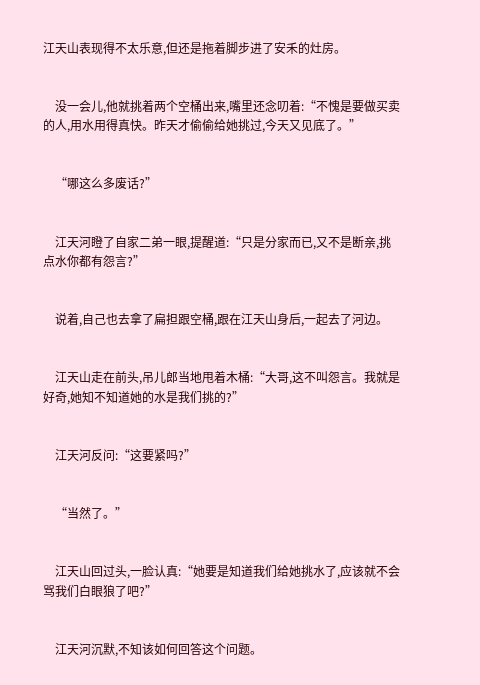江天山表现得不太乐意,但还是拖着脚步进了安禾的灶房。


    没一会儿,他就挑着两个空桶出来,嘴里还念叨着:“不愧是要做买卖的人,用水用得真快。昨天才偷偷给她挑过,今天又见底了。”


    “哪这么多废话?”


    江天河瞪了自家二弟一眼,提醒道:“只是分家而已,又不是断亲,挑点水你都有怨言?”


    说着,自己也去拿了扁担跟空桶,跟在江天山身后,一起去了河边。


    江天山走在前头,吊儿郎当地甩着木桶:“大哥,这不叫怨言。我就是好奇,她知不知道她的水是我们挑的?”


    江天河反问:“这要紧吗?”


    “当然了。”


    江天山回过头,一脸认真:“她要是知道我们给她挑水了,应该就不会骂我们白眼狼了吧?”


    江天河沉默,不知该如何回答这个问题。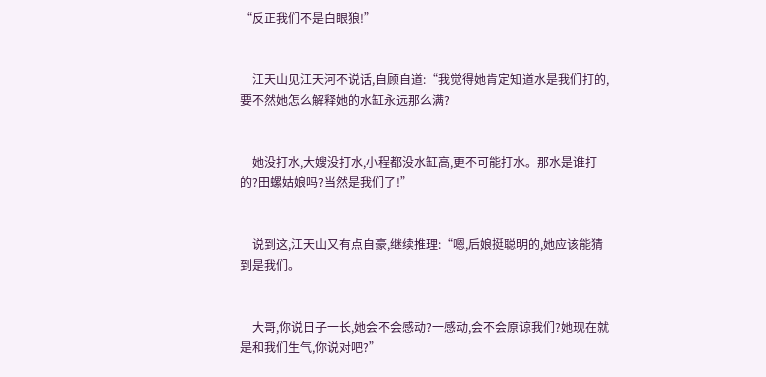“反正我们不是白眼狼!”


    江天山见江天河不说话,自顾自道:“我觉得她肯定知道水是我们打的,要不然她怎么解释她的水缸永远那么满?


    她没打水,大嫂没打水,小程都没水缸高,更不可能打水。那水是谁打的?田螺姑娘吗?当然是我们了!”


    说到这,江天山又有点自豪,继续推理:“嗯,后娘挺聪明的,她应该能猜到是我们。


    大哥,你说日子一长,她会不会感动?一感动,会不会原谅我们?她现在就是和我们生气,你说对吧?”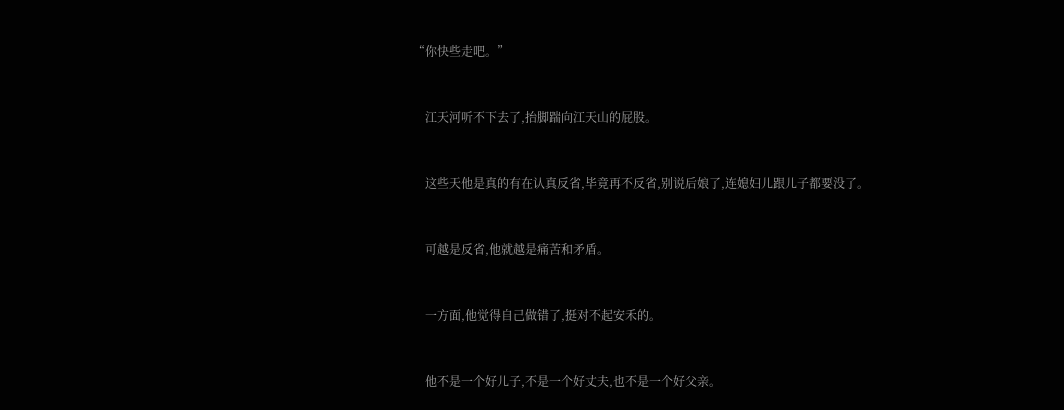“你快些走吧。”


    江天河听不下去了,抬脚踹向江天山的屁股。


    这些天他是真的有在认真反省,毕竟再不反省,别说后娘了,连媳妇儿跟儿子都要没了。


    可越是反省,他就越是痛苦和矛盾。


    一方面,他觉得自己做错了,挺对不起安禾的。


    他不是一个好儿子,不是一个好丈夫,也不是一个好父亲。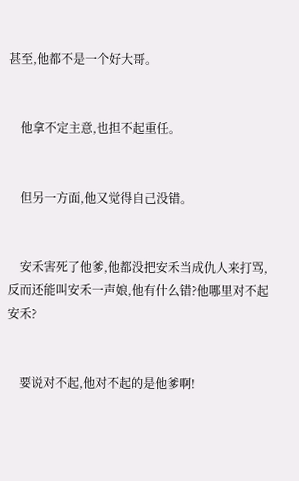甚至,他都不是一个好大哥。


    他拿不定主意,也担不起重任。


    但另一方面,他又觉得自己没错。


    安禾害死了他爹,他都没把安禾当成仇人来打骂,反而还能叫安禾一声娘,他有什么错?他哪里对不起安禾?


    要说对不起,他对不起的是他爹啊!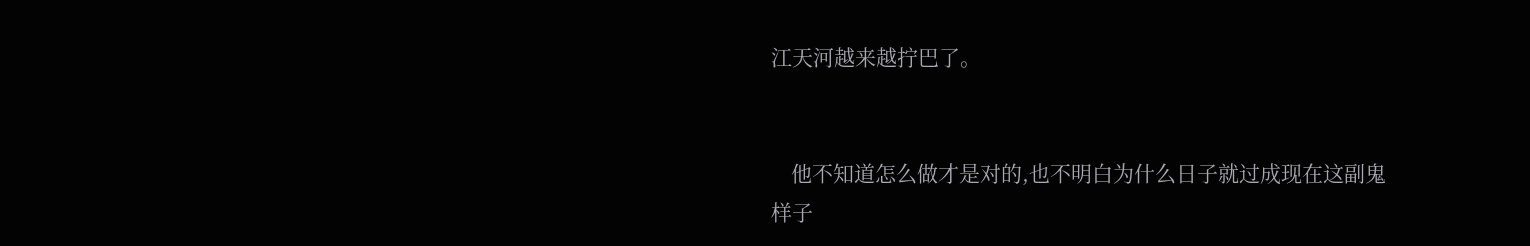江天河越来越拧巴了。


    他不知道怎么做才是对的,也不明白为什么日子就过成现在这副鬼样子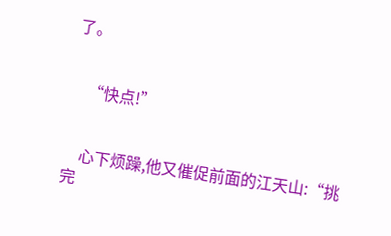了。


    “快点!”


    心下烦躁,他又催促前面的江天山:“挑完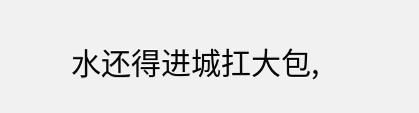水还得进城扛大包,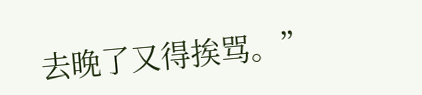去晚了又得挨骂。”